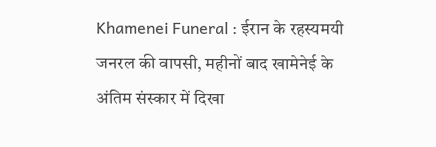Khamenei Funeral : ईरान के रहस्यमयी जनरल की वापसी, महीनों बाद खामेनेई के अंतिम संस्कार में दिखा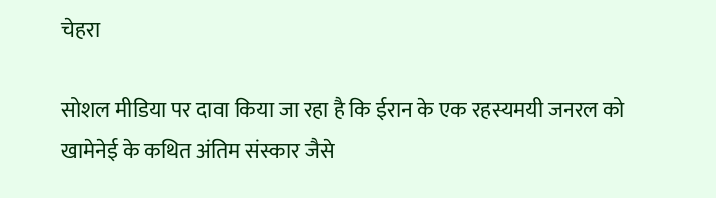चेहरा

सोशल मीडिया पर दावा किया जा रहा है कि ईरान के एक रहस्यमयी जनरल को खामेनेई के कथित अंतिम संस्कार जैसे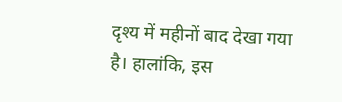दृश्य में महीनों बाद देखा गया है। हालांकि, इस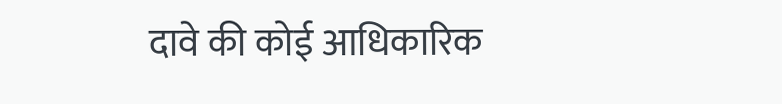दावे की कोई आधिकारिक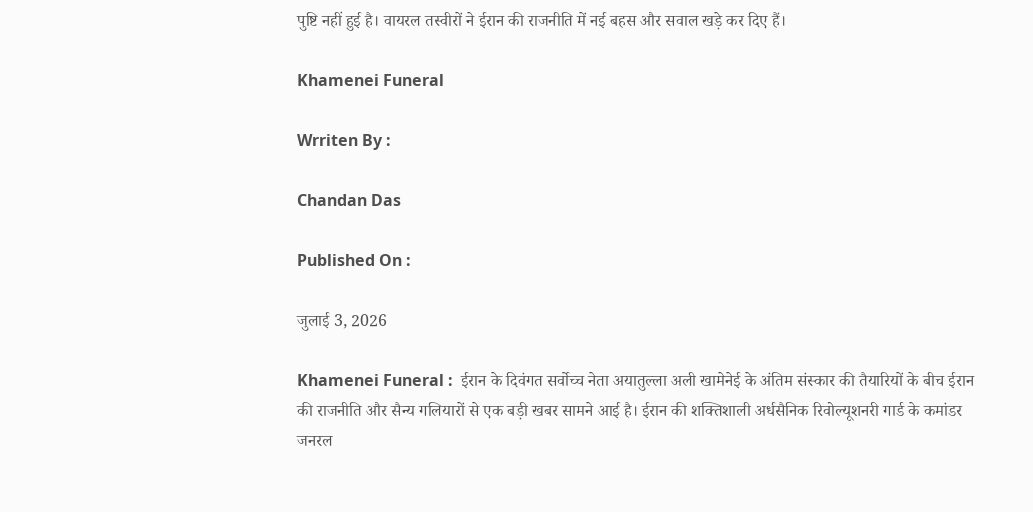पुष्टि नहीं हुई है। वायरल तस्वीरों ने ईरान की राजनीति में नई बहस और सवाल खड़े कर दिए हैं।

Khamenei Funeral

Wrriten By :

Chandan Das

Published On :

जुलाई 3, 2026

Khamenei Funeral :  ईरान के दिवंगत सर्वोच्च नेता अयातुल्ला अली खामेनेई के अंतिम संस्कार की तैयारियों के बीच ईरान की राजनीति और सैन्य गलियारों से एक बड़ी खबर सामने आई है। ईरान की शक्तिशाली अर्धसैनिक रिवोल्यूशनरी गार्ड के कमांडर जनरल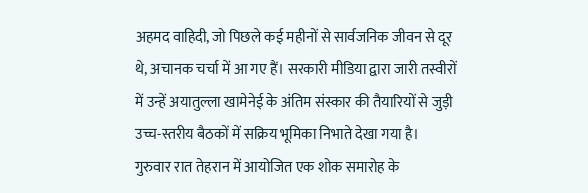अहमद वाहिदी, जो पिछले कई महीनों से सार्वजनिक जीवन से दूर थे, अचानक चर्चा में आ गए हैं। सरकारी मीडिया द्वारा जारी तस्वीरों में उन्हें अयातुल्ला खामेनेई के अंतिम संस्कार की तैयारियों से जुड़ी उच्च-स्तरीय बैठकों में सक्रिय भूमिका निभाते देखा गया है। गुरुवार रात तेहरान में आयोजित एक शोक समारोह के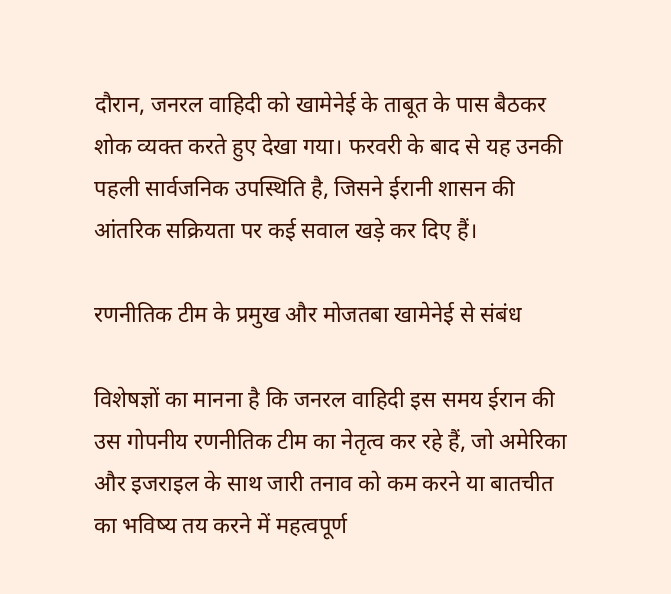दौरान, जनरल वाहिदी को खामेनेई के ताबूत के पास बैठकर शोक व्यक्त करते हुए देखा गया। फरवरी के बाद से यह उनकी पहली सार्वजनिक उपस्थिति है, जिसने ईरानी शासन की आंतरिक सक्रियता पर कई सवाल खड़े कर दिए हैं।

रणनीतिक टीम के प्रमुख और मोजतबा खामेनेई से संबंध

विशेषज्ञों का मानना है कि जनरल वाहिदी इस समय ईरान की उस गोपनीय रणनीतिक टीम का नेतृत्व कर रहे हैं, जो अमेरिका और इजराइल के साथ जारी तनाव को कम करने या बातचीत का भविष्य तय करने में महत्वपूर्ण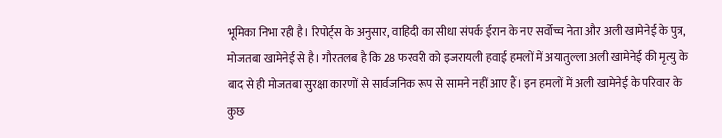भूमिका निभा रही है। रिपोर्ट्स के अनुसार, वाहिदी का सीधा संपर्क ईरान के नए सर्वोच्च नेता और अली खामेनेई के पुत्र, मोजतबा खामेनेई से है। गौरतलब है कि 28 फरवरी को इजरायली हवाई हमलों में अयातुल्ला अली खामेनेई की मृत्यु के बाद से ही मोजतबा सुरक्षा कारणों से सार्वजनिक रूप से सामने नहीं आए हैं। इन हमलों में अली खामेनेई के परिवार के कुछ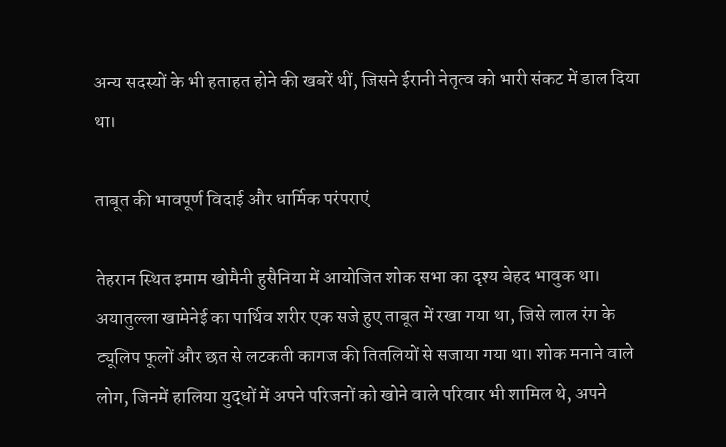अन्य सदस्यों के भी हताहत होने की खबरें थीं, जिसने ईरानी नेतृत्व को भारी संकट में डाल दिया था।

ताबूत की भावपूर्ण विदाई और धार्मिक परंपराएं

तेहरान स्थित इमाम खोमैनी हुसैनिया में आयोजित शोक सभा का दृश्य बेहद भावुक था। अयातुल्ला खामेनेई का पार्थिव शरीर एक सजे हुए ताबूत में रखा गया था, जिसे लाल रंग के ट्यूलिप फूलों और छत से लटकती कागज की तितलियों से सजाया गया था। शोक मनाने वाले लोग, जिनमें हालिया युद्धों में अपने परिजनों को खोने वाले परिवार भी शामिल थे, अपने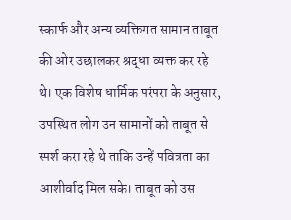स्कार्फ और अन्य व्यक्तिगत सामान ताबूत की ओर उछालकर श्रद्धा व्यक्त कर रहे थे। एक विशेष धार्मिक परंपरा के अनुसार, उपस्थित लोग उन सामानों को ताबूत से स्पर्श करा रहे थे ताकि उन्हें पवित्रता का आशीर्वाद मिल सके। ताबूत को उस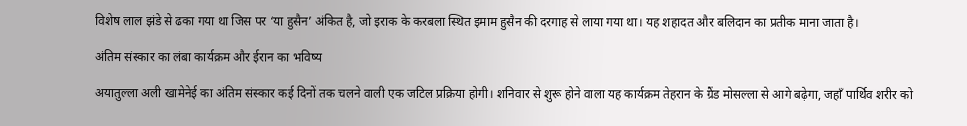विशेष लाल झंडे से ढका गया था जिस पर ‘या हुसैन’ अंकित है, जो इराक के करबला स्थित इमाम हुसैन की दरगाह से लाया गया था। यह शहादत और बलिदान का प्रतीक माना जाता है।

अंतिम संस्कार का लंबा कार्यक्रम और ईरान का भविष्य

अयातुल्ला अली खामेनेई का अंतिम संस्कार कई दिनों तक चलने वाली एक जटिल प्रक्रिया होगी। शनिवार से शुरू होने वाला यह कार्यक्रम तेहरान के ग्रैंड मोसल्ला से आगे बढ़ेगा, जहाँ पार्थिव शरीर को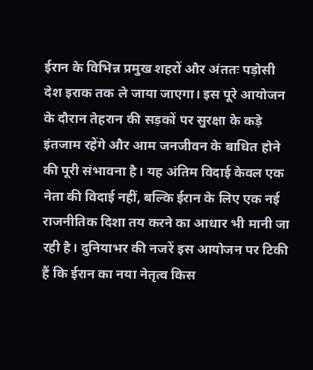ईरान के विभिन्न प्रमुख शहरों और अंततः पड़ोसी देश इराक तक ले जाया जाएगा। इस पूरे आयोजन के दौरान तेहरान की सड़कों पर सुरक्षा के कड़े इंतजाम रहेंगे और आम जनजीवन के बाधित होने की पूरी संभावना है। यह अंतिम विदाई केवल एक नेता की विदाई नहीं, बल्कि ईरान के लिए एक नई राजनीतिक दिशा तय करने का आधार भी मानी जा रही है। दुनियाभर की नजरें इस आयोजन पर टिकी हैं कि ईरान का नया नेतृत्व किस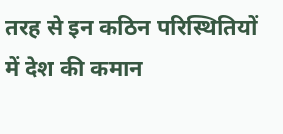तरह से इन कठिन परिस्थितियों में देश की कमान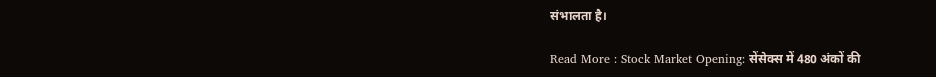संभालता है।

Read More : Stock Market Opening: सेंसेक्स में 480 अंकों की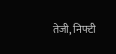तेजी, निफ्टी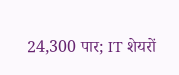24,300 पार; IT शेयरों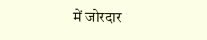में जोरदार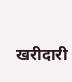खरीदारी